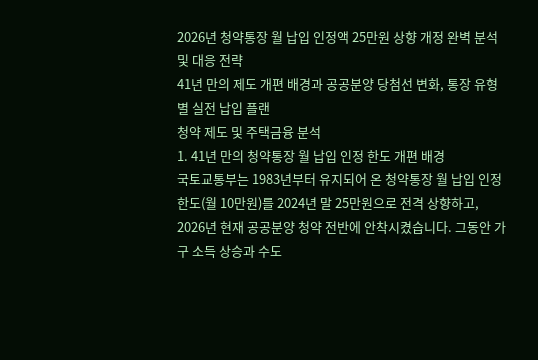2026년 청약통장 월 납입 인정액 25만원 상향 개정 완벽 분석 및 대응 전략
41년 만의 제도 개편 배경과 공공분양 당첨선 변화, 통장 유형별 실전 납입 플랜
청약 제도 및 주택금융 분석
1. 41년 만의 청약통장 월 납입 인정 한도 개편 배경
국토교통부는 1983년부터 유지되어 온 청약통장 월 납입 인정 한도(월 10만원)를 2024년 말 25만원으로 전격 상향하고, 2026년 현재 공공분양 청약 전반에 안착시켰습니다. 그동안 가구 소득 상승과 수도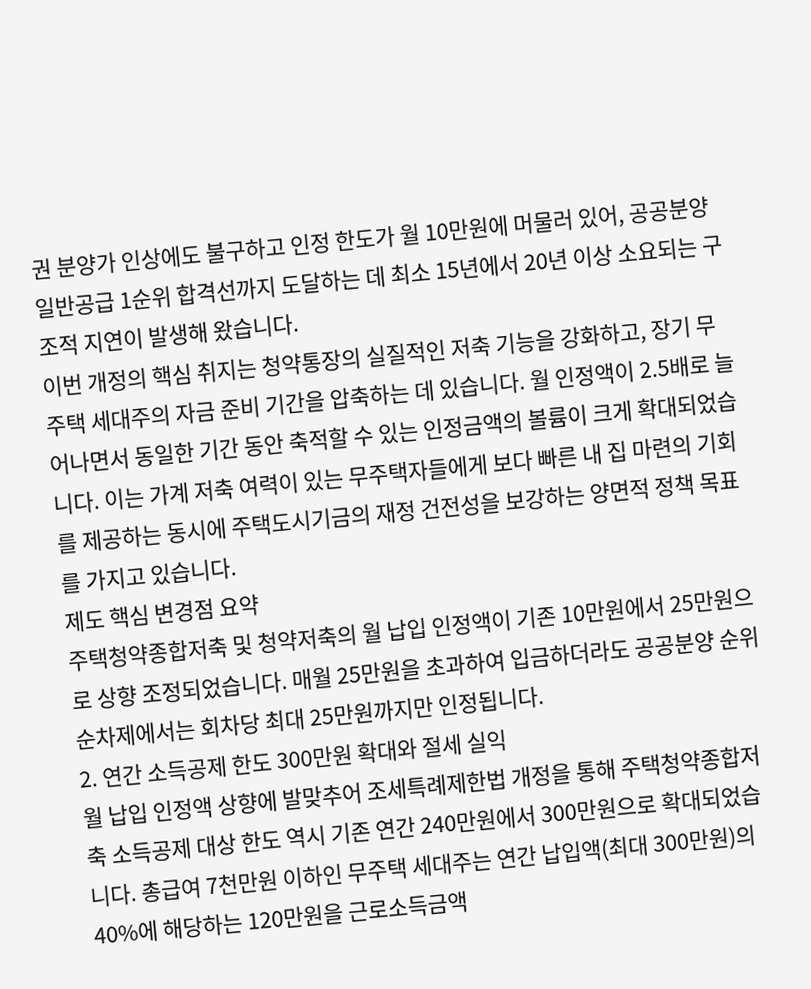권 분양가 인상에도 불구하고 인정 한도가 월 10만원에 머물러 있어, 공공분양 일반공급 1순위 합격선까지 도달하는 데 최소 15년에서 20년 이상 소요되는 구조적 지연이 발생해 왔습니다.
이번 개정의 핵심 취지는 청약통장의 실질적인 저축 기능을 강화하고, 장기 무주택 세대주의 자금 준비 기간을 압축하는 데 있습니다. 월 인정액이 2.5배로 늘어나면서 동일한 기간 동안 축적할 수 있는 인정금액의 볼륨이 크게 확대되었습니다. 이는 가계 저축 여력이 있는 무주택자들에게 보다 빠른 내 집 마련의 기회를 제공하는 동시에 주택도시기금의 재정 건전성을 보강하는 양면적 정책 목표를 가지고 있습니다.
제도 핵심 변경점 요약
주택청약종합저축 및 청약저축의 월 납입 인정액이 기존 10만원에서 25만원으로 상향 조정되었습니다. 매월 25만원을 초과하여 입금하더라도 공공분양 순위 순차제에서는 회차당 최대 25만원까지만 인정됩니다.
2. 연간 소득공제 한도 300만원 확대와 절세 실익
월 납입 인정액 상향에 발맞추어 조세특례제한법 개정을 통해 주택청약종합저축 소득공제 대상 한도 역시 기존 연간 240만원에서 300만원으로 확대되었습니다. 총급여 7천만원 이하인 무주택 세대주는 연간 납입액(최대 300만원)의 40%에 해당하는 120만원을 근로소득금액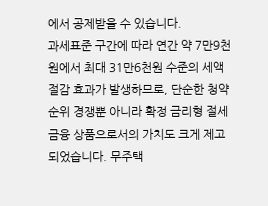에서 공제받을 수 있습니다.
과세표준 구간에 따라 연간 약 7만9천원에서 최대 31만6천원 수준의 세액 절감 효과가 발생하므로, 단순한 청약 순위 경쟁뿐 아니라 확정 금리형 절세 금융 상품으로서의 가치도 크게 제고되었습니다. 무주택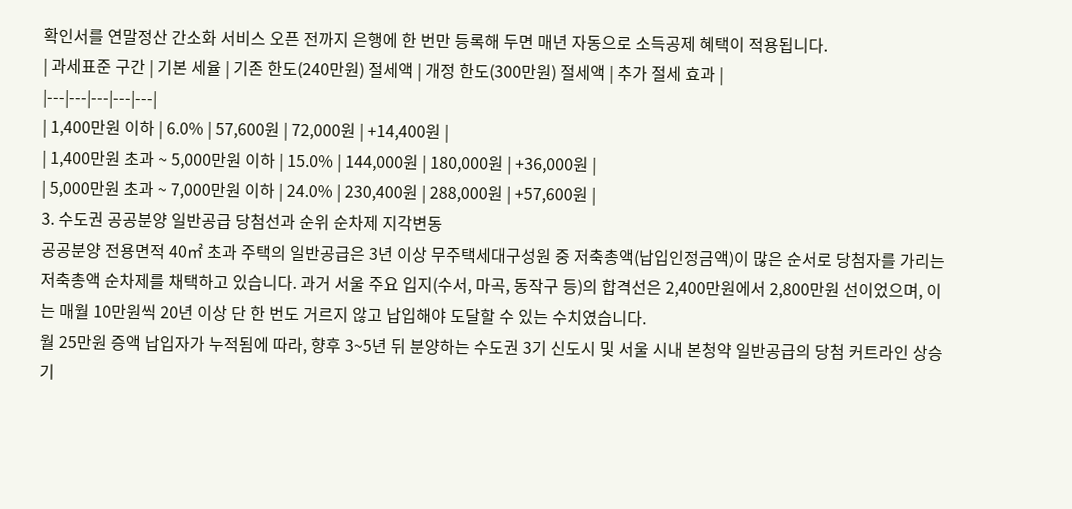확인서를 연말정산 간소화 서비스 오픈 전까지 은행에 한 번만 등록해 두면 매년 자동으로 소득공제 혜택이 적용됩니다.
| 과세표준 구간 | 기본 세율 | 기존 한도(240만원) 절세액 | 개정 한도(300만원) 절세액 | 추가 절세 효과 |
|---|---|---|---|---|
| 1,400만원 이하 | 6.0% | 57,600원 | 72,000원 | +14,400원 |
| 1,400만원 초과 ~ 5,000만원 이하 | 15.0% | 144,000원 | 180,000원 | +36,000원 |
| 5,000만원 초과 ~ 7,000만원 이하 | 24.0% | 230,400원 | 288,000원 | +57,600원 |
3. 수도권 공공분양 일반공급 당첨선과 순위 순차제 지각변동
공공분양 전용면적 40㎡ 초과 주택의 일반공급은 3년 이상 무주택세대구성원 중 저축총액(납입인정금액)이 많은 순서로 당첨자를 가리는 저축총액 순차제를 채택하고 있습니다. 과거 서울 주요 입지(수서, 마곡, 동작구 등)의 합격선은 2,400만원에서 2,800만원 선이었으며, 이는 매월 10만원씩 20년 이상 단 한 번도 거르지 않고 납입해야 도달할 수 있는 수치였습니다.
월 25만원 증액 납입자가 누적됨에 따라, 향후 3~5년 뒤 분양하는 수도권 3기 신도시 및 서울 시내 본청약 일반공급의 당첨 커트라인 상승 기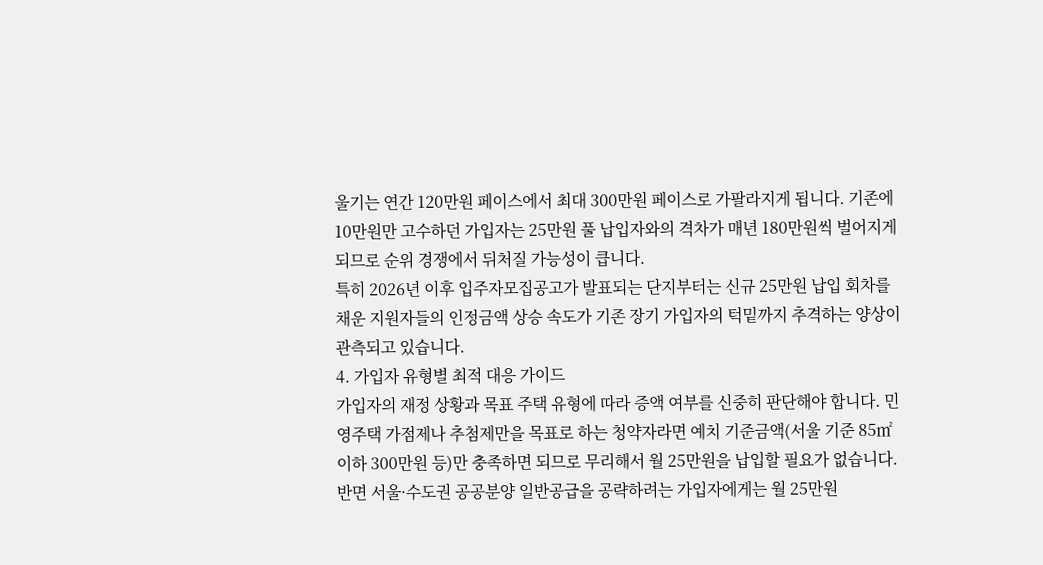울기는 연간 120만원 페이스에서 최대 300만원 페이스로 가팔라지게 됩니다. 기존에 10만원만 고수하던 가입자는 25만원 풀 납입자와의 격차가 매년 180만원씩 벌어지게 되므로 순위 경쟁에서 뒤처질 가능성이 큽니다.
특히 2026년 이후 입주자모집공고가 발표되는 단지부터는 신규 25만원 납입 회차를 채운 지원자들의 인정금액 상승 속도가 기존 장기 가입자의 턱밑까지 추격하는 양상이 관측되고 있습니다.
4. 가입자 유형별 최적 대응 가이드
가입자의 재정 상황과 목표 주택 유형에 따라 증액 여부를 신중히 판단해야 합니다. 민영주택 가점제나 추첨제만을 목표로 하는 청약자라면 예치 기준금액(서울 기준 85㎡ 이하 300만원 등)만 충족하면 되므로 무리해서 월 25만원을 납입할 필요가 없습니다. 반면 서울·수도권 공공분양 일반공급을 공략하려는 가입자에게는 월 25만원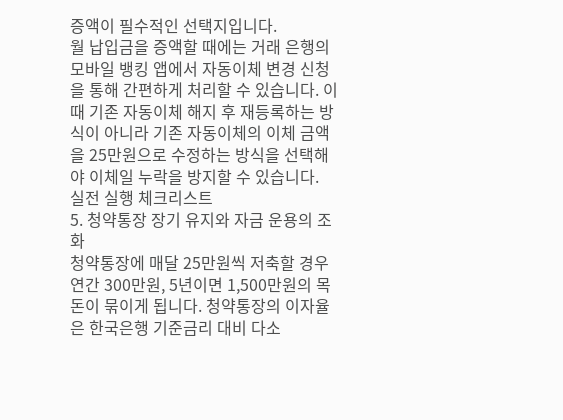증액이 필수적인 선택지입니다.
월 납입금을 증액할 때에는 거래 은행의 모바일 뱅킹 앱에서 자동이체 변경 신청을 통해 간편하게 처리할 수 있습니다. 이때 기존 자동이체 해지 후 재등록하는 방식이 아니라 기존 자동이체의 이체 금액을 25만원으로 수정하는 방식을 선택해야 이체일 누락을 방지할 수 있습니다.
실전 실행 체크리스트
5. 청약통장 장기 유지와 자금 운용의 조화
청약통장에 매달 25만원씩 저축할 경우 연간 300만원, 5년이면 1,500만원의 목돈이 묶이게 됩니다. 청약통장의 이자율은 한국은행 기준금리 대비 다소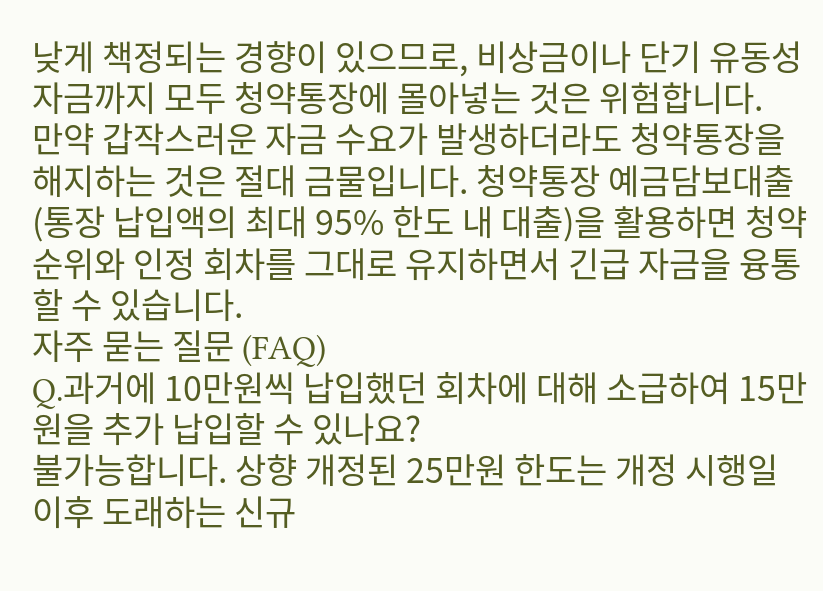낮게 책정되는 경향이 있으므로, 비상금이나 단기 유동성 자금까지 모두 청약통장에 몰아넣는 것은 위험합니다.
만약 갑작스러운 자금 수요가 발생하더라도 청약통장을 해지하는 것은 절대 금물입니다. 청약통장 예금담보대출(통장 납입액의 최대 95% 한도 내 대출)을 활용하면 청약 순위와 인정 회차를 그대로 유지하면서 긴급 자금을 융통할 수 있습니다.
자주 묻는 질문 (FAQ)
Q.과거에 10만원씩 납입했던 회차에 대해 소급하여 15만원을 추가 납입할 수 있나요?
불가능합니다. 상향 개정된 25만원 한도는 개정 시행일 이후 도래하는 신규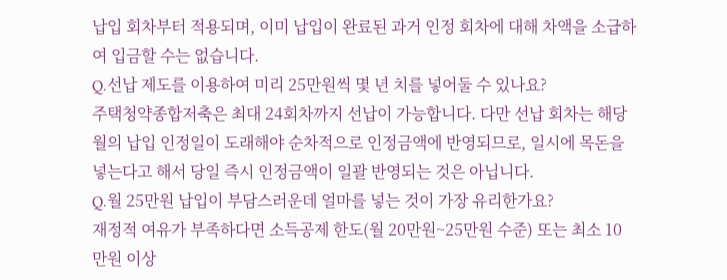납입 회차부터 적용되며, 이미 납입이 완료된 과거 인정 회차에 대해 차액을 소급하여 입금할 수는 없습니다.
Q.선납 제도를 이용하여 미리 25만원씩 몇 년 치를 넣어둘 수 있나요?
주택청약종합저축은 최대 24회차까지 선납이 가능합니다. 다만 선납 회차는 해당 월의 납입 인정일이 도래해야 순차적으로 인정금액에 반영되므로, 일시에 목돈을 넣는다고 해서 당일 즉시 인정금액이 일괄 반영되는 것은 아닙니다.
Q.월 25만원 납입이 부담스러운데 얼마를 넣는 것이 가장 유리한가요?
재정적 여유가 부족하다면 소득공제 한도(월 20만원~25만원 수준) 또는 최소 10만원 이상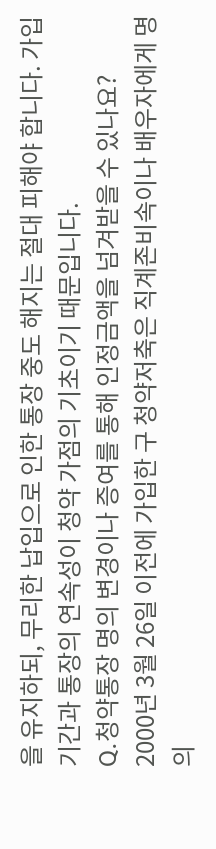을 유지하되, 무리한 납입으로 인한 통장 중도 해지는 절대 피해야 합니다. 가입 기간과 통장의 연속성이 청약 가점의 기초이기 때문입니다.
Q.청약통장 명의 변경이나 증여를 통해 인정금액을 넘겨받을 수 있나요?
2000년 3월 26일 이전에 가입한 구 청약저축은 직계존비속이나 배우자에게 명의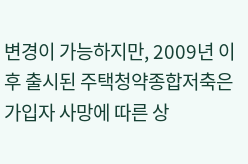변경이 가능하지만, 2009년 이후 출시된 주택청약종합저축은 가입자 사망에 따른 상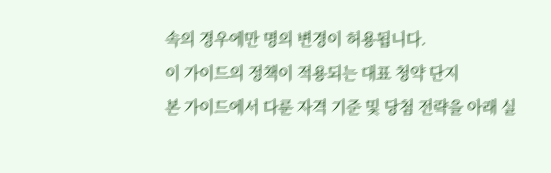속의 경우에만 명의 변경이 허용됩니다.
이 가이드의 정책이 적용되는 대표 청약 단지
본 가이드에서 다룬 자격 기준 및 당첨 전략을 아래 실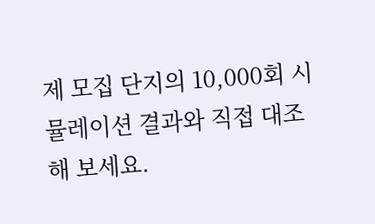제 모집 단지의 10,000회 시뮬레이션 결과와 직접 대조해 보세요.